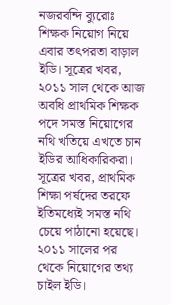নজরবন্দি ব্যুরোঃ শিক্ষক নিয়োগ নিয়ে এবার তৎপরতা বাড়াল ইডি। সূত্রের খবর, ২০১১ সাল থেকে আজ অবধি প্রাথমিক শিক্ষক পদে সমস্ত নিয়োগের নথি খতিয়ে এখতে চান ইডির আধিকারিকরা। সূত্রের খবর, প্রাথমিক শিক্ষা পর্ষদের তরফে ইতিমধ্যেই সমস্ত নথি চেয়ে পাঠানো হয়েছে। ২০১১ সালের পর থেকে নিয়োগের তথ্য চাইল ইডি।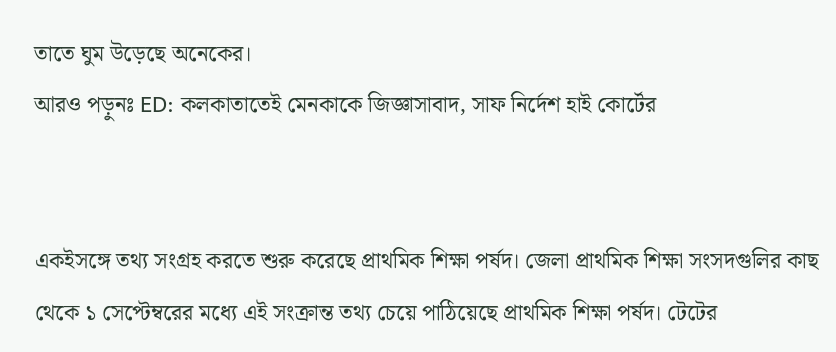তাতে ঘুম উড়েছে অনেকের।
আরও পড়ুনঃ ED: কলকাতাতেই মেনকাকে জিজ্ঞাসাবাদ, সাফ নির্দেশ হাই কোর্টের


একইসঙ্গে তথ্য সংগ্রহ করতে শুরু করেছে প্রাথমিক শিক্ষা পর্ষদ। জেলা প্রাথমিক শিক্ষা সংসদগুলির কাছ থেকে ১ সেপ্টেম্বরের মধ্যে এই সংক্রান্ত তথ্য চেয়ে পাঠিয়েছে প্রাথমিক শিক্ষা পর্ষদ। টেটের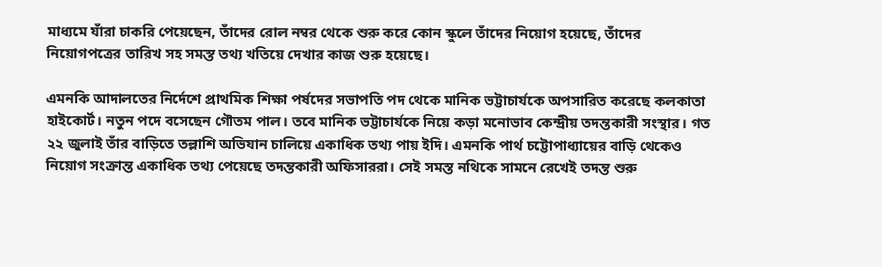মাধ্যমে যাঁরা চাকরি পেয়েছেন, তাঁদের রোল নম্বর থেকে শুরু করে কোন স্কুলে তাঁদের নিয়োগ হয়েছে, তাঁদের নিয়োগপত্রের তারিখ সহ সমস্ত তথ্য খতিয়ে দেখার কাজ শুরু হয়েছে।

এমনকি আদালতের নির্দেশে প্রাথমিক শিক্ষা পর্ষদের সভাপতি পদ থেকে মানিক ভট্টাচার্যকে অপসারিত করেছে কলকাতা হাইকোর্ট। নতুন পদে বসেছেন গৌতম পাল। তবে মানিক ভট্টাচার্যকে নিয়ে কড়া মনোভাব কেন্দ্রীয় তদন্তকারী সংস্থার। গত ২২ জুলাই তাঁর বাড়িতে তল্লাশি অভিযান চালিয়ে একাধিক তথ্য পায় ইদি। এমনকি পার্থ চট্টোপাধ্যায়ের বাড়ি থেকেও নিয়োগ সংক্রান্ত একাধিক তথ্য পেয়েছে তদন্তকারী অফিসাররা। সেই সমস্ত নথিকে সামনে রেখেই তদন্ত শুরু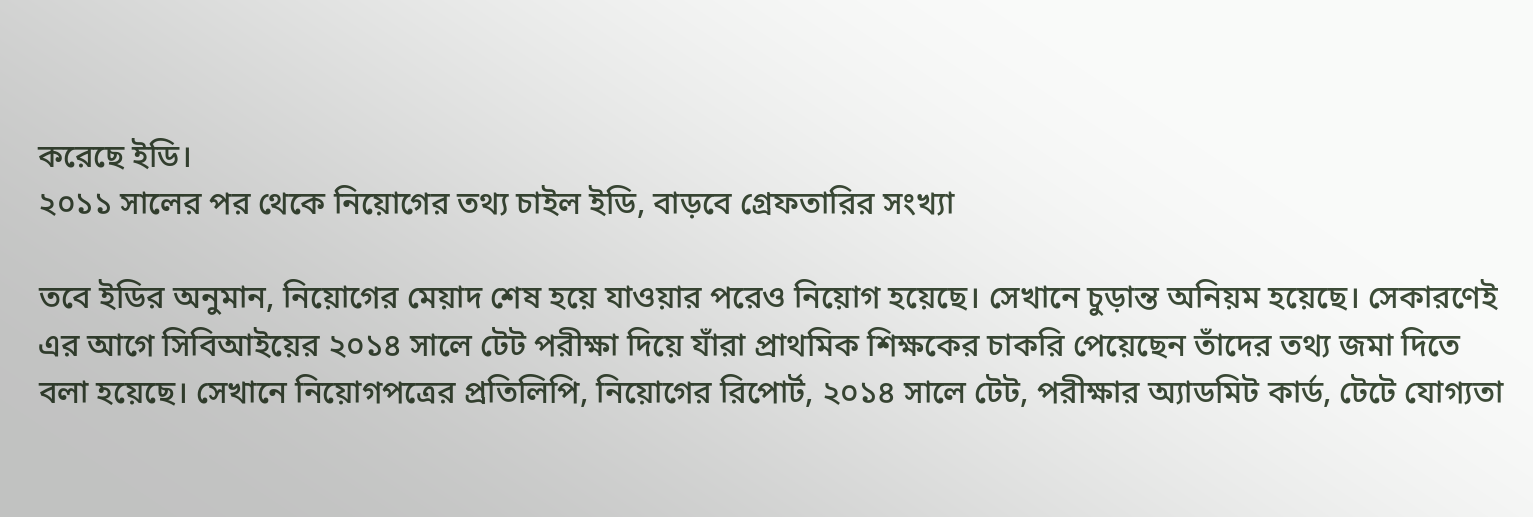করেছে ইডি।
২০১১ সালের পর থেকে নিয়োগের তথ্য চাইল ইডি, বাড়বে গ্রেফতারির সংখ্যা

তবে ইডির অনুমান, নিয়োগের মেয়াদ শেষ হয়ে যাওয়ার পরেও নিয়োগ হয়েছে। সেখানে চুড়ান্ত অনিয়ম হয়েছে। সেকারণেই এর আগে সিবিআইয়ের ২০১৪ সালে টেট পরীক্ষা দিয়ে যাঁরা প্রাথমিক শিক্ষকের চাকরি পেয়েছেন তাঁদের তথ্য জমা দিতে বলা হয়েছে। সেখানে নিয়োগপত্রের প্রতিলিপি, নিয়োগের রিপোর্ট, ২০১৪ সালে টেট, পরীক্ষার অ্যাডমিট কার্ড, টেটে যোগ্যতা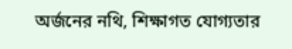অর্জনের নথি, শিক্ষাগত যোগ্যতার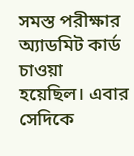সমস্ত পরীক্ষার অ্যাডমিট কার্ড চাওয়া হয়েছিল। এবার সেদিকে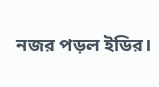নজর পড়ল ইডির।